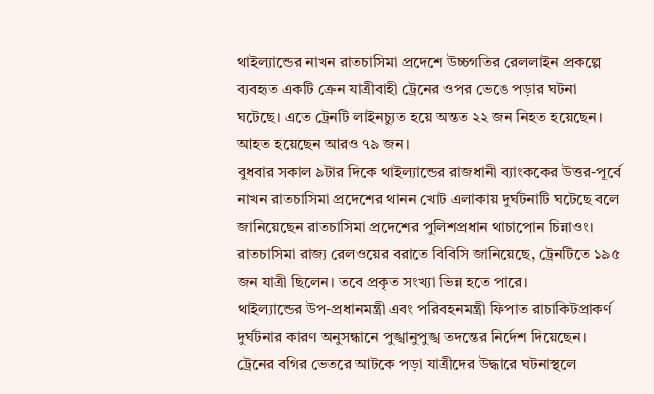থাইল্যান্ডের নাখন রাতচাসিমা প্রদেশে উচ্চগতির রেললাইন প্রকল্পে ব্যবহৃত একটি ক্রেন যাত্রীবাহী ট্রেনের ওপর ভেঙে পড়ার ঘটনা ঘটেছে। এতে ট্রেনটি লাইনচ্যুত হয়ে অন্তত ২২ জন নিহত হয়েছেন। আহত হয়েছেন আরও ৭৯ জন।
বুধবার সকাল ৯টার দিকে থাইল্যান্ডের রাজধানী ব্যাংককের উত্তর-পূর্বে নাখন রাতচাসিমা প্রদেশের থানন খোট এলাকায় দুর্ঘটনাটি ঘটেছে বলে জানিয়েছেন রাতচাসিমা প্রদেশের পুলিশপ্রধান থাচাপোন চিন্নাওং।
রাতচাসিমা রাজ্য রেলওয়ের বরাতে বিবিসি জানিয়েছে, ট্রেনটিতে ১৯৫ জন যাত্রী ছিলেন। তবে প্রকৃত সংখ্যা ভিন্ন হতে পারে।
থাইল্যান্ডের উপ-প্রধানমন্ত্রী এবং পরিবহনমন্ত্রী ফিপাত রাচাকিটপ্রাকর্ণ দুর্ঘটনার কারণ অনুসন্ধানে পুঙ্খানুপুঙ্খ তদন্তের নির্দেশ দিয়েছেন।
ট্রেনের বগির ভেতরে আটকে পড়া যাত্রীদের উদ্ধারে ঘটনাস্থলে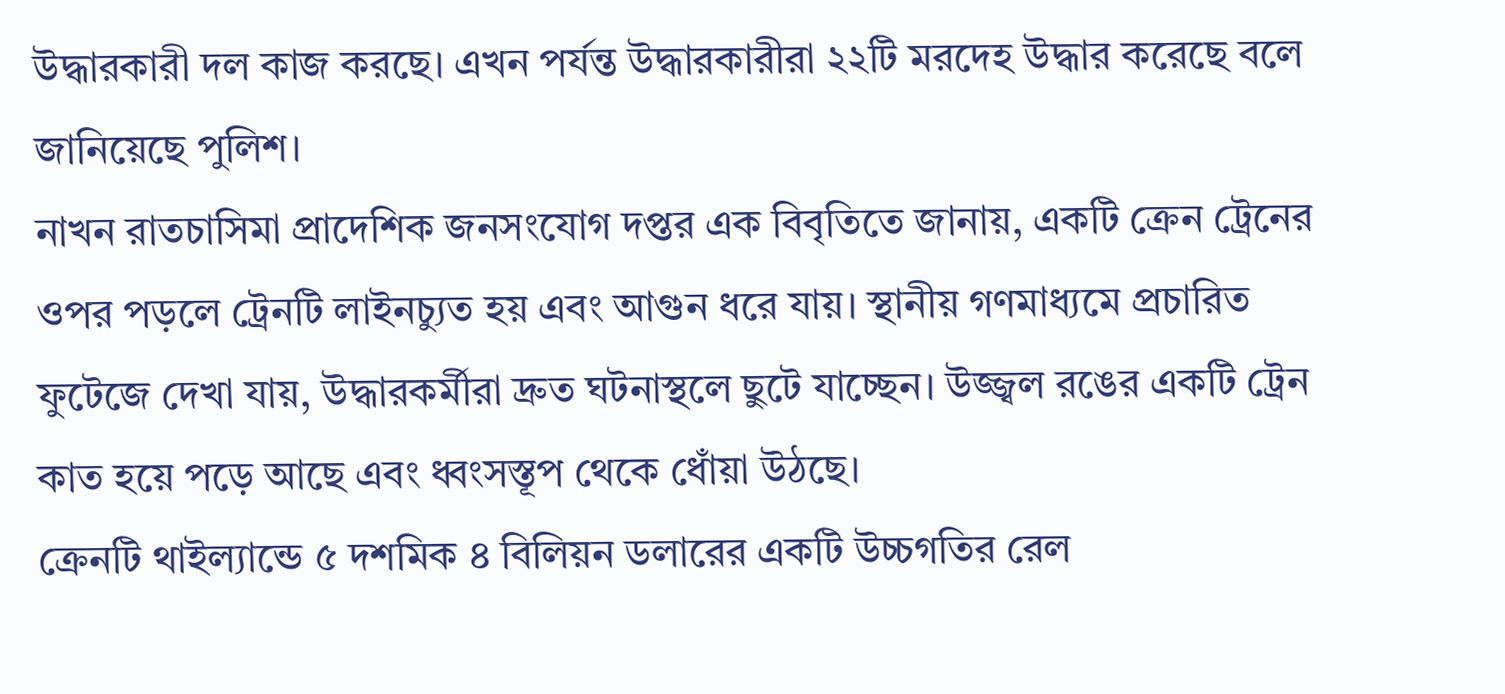উদ্ধারকারী দল কাজ করছে। এখন পর্যন্ত উদ্ধারকারীরা ২২টি মরদেহ উদ্ধার করেছে বলে জানিয়েছে পুলিশ।
নাখন রাতচাসিমা প্রাদেশিক জনসংযোগ দপ্তর এক বিবৃতিতে জানায়, একটি ক্রেন ট্রেনের ওপর পড়লে ট্রেনটি লাইনচ্যুত হয় এবং আগুন ধরে যায়। স্থানীয় গণমাধ্যমে প্রচারিত ফুটেজে দেখা যায়, উদ্ধারকর্মীরা দ্রুত ঘটনাস্থলে ছুটে যাচ্ছেন। উজ্জ্বল রঙের একটি ট্রেন কাত হয়ে পড়ে আছে এবং ধ্বংসস্তূপ থেকে ধোঁয়া উঠছে।
ক্রেনটি থাইল্যান্ডে ৫ দশমিক ৪ বিলিয়ন ডলারের একটি উচ্চগতির রেল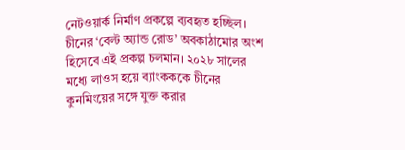নেটওয়ার্ক নির্মাণ প্রকল্পে ব্যবহৃত হচ্ছিল। চীনের ‘বেল্ট অ্যান্ড রোড’ অবকাঠামোর অংশ হিসেবে এই প্রকল্প চলমান। ২০২৮ সালের মধ্যে লাওস হয়ে ব্যাংকককে চীনের কুনমিংয়ের সঙ্গে যুক্ত করার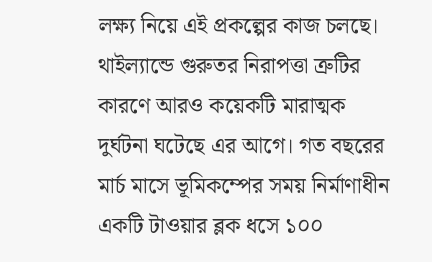লক্ষ্য নিয়ে এই প্রকল্পের কাজ চলছে।
থাইল্যান্ডে গুরুতর নিরাপত্তা ত্রুটির কারণে আরও কয়েকটি মারাত্মক দুর্ঘটনা ঘটেছে এর আগে। গত বছরের মার্চ মাসে ভূমিকম্পের সময় নির্মাণাধীন একটি টাওয়ার ব্লক ধসে ১০০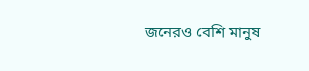জনেরও বেশি মানুষ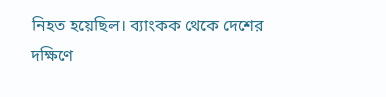নিহত হয়েছিল। ব্যাংকক থেকে দেশের দক্ষিণে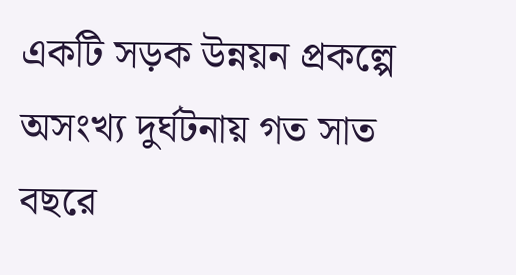একটি সড়ক উন্নয়ন প্রকল্পে অসংখ্য দুর্ঘটনায় গত সাত বছরে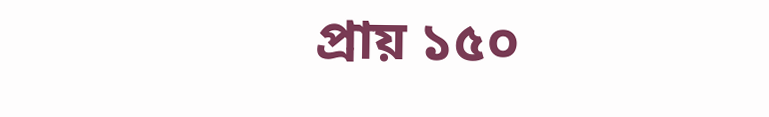প্রায় ১৫০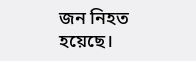জন নিহত হয়েছে।